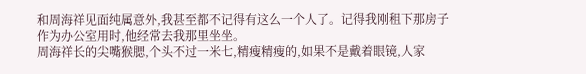和周海祥见面纯属意外,我甚至都不记得有这么一个人了。记得我刚租下那房子作为办公室用时,他经常去我那里坐坐。
周海祥长的尖嘴猴腮,个头不过一米七,精瘦精瘦的,如果不是戴着眼镜,人家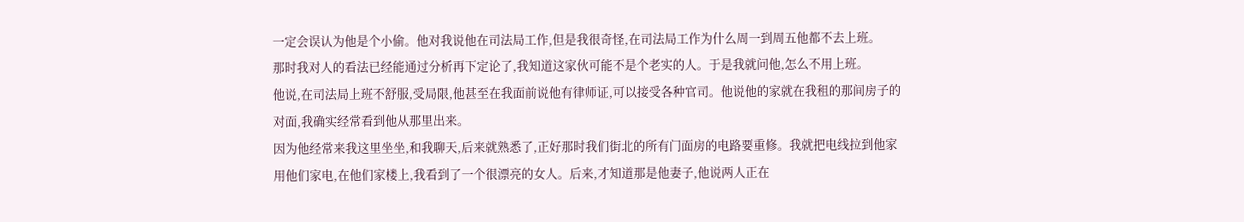一定会误认为他是个小偷。他对我说他在司法局工作,但是我很奇怪,在司法局工作为什么周一到周五他都不去上班。
那时我对人的看法已经能通过分析再下定论了,我知道这家伙可能不是个老实的人。于是我就问他,怎么不用上班。
他说,在司法局上班不舒服,受局限,他甚至在我面前说他有律师证,可以接受各种官司。他说他的家就在我租的那间房子的对面,我确实经常看到他从那里出来。
因为他经常来我这里坐坐,和我聊天,后来就熟悉了,正好那时我们街北的所有门面房的电路要重修。我就把电线拉到他家用他们家电,在他们家楼上,我看到了一个很漂亮的女人。后来,才知道那是他妻子,他说两人正在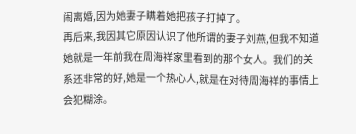闹离婚,因为她妻子瞒着她把孩子打掉了。
再后来,我因其它原因认识了他所谓的妻子刘燕,但我不知道她就是一年前我在周海祥家里看到的那个女人。我们的关系还非常的好,她是一个热心人,就是在对待周海祥的事情上会犯糊涂。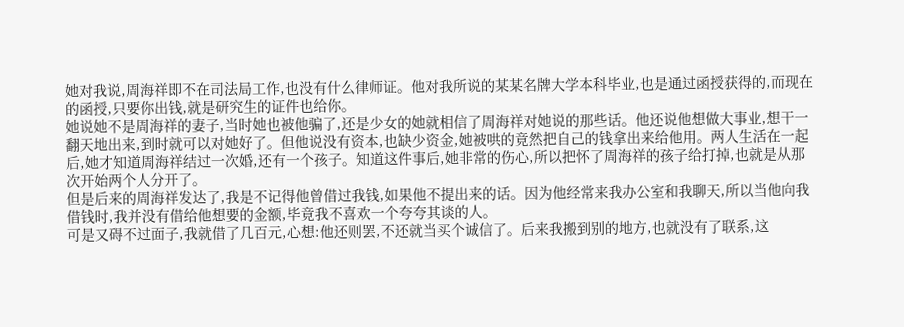她对我说,周海祥即不在司法局工作,也没有什么律师证。他对我所说的某某名牌大学本科毕业,也是通过函授获得的,而现在的函授,只要你出钱,就是研究生的证件也给你。
她说她不是周海祥的妻子,当时她也被他骗了,还是少女的她就相信了周海祥对她说的那些话。他还说他想做大事业,想干一翻天地出来,到时就可以对她好了。但他说没有资本,也缺少资金,她被哄的竟然把自己的钱拿出来给他用。两人生活在一起后,她才知道周海祥结过一次婚,还有一个孩子。知道这件事后,她非常的伤心,所以把怀了周海祥的孩子给打掉,也就是从那次开始两个人分开了。
但是后来的周海祥发达了,我是不记得他曾借过我钱,如果他不提出来的话。因为他经常来我办公室和我聊天,所以当他向我借钱时,我并没有借给他想要的金额,毕竟我不喜欢一个夸夸其谈的人。
可是又碍不过面子,我就借了几百元,心想:他还则罢,不还就当买个诚信了。后来我搬到别的地方,也就没有了联系,这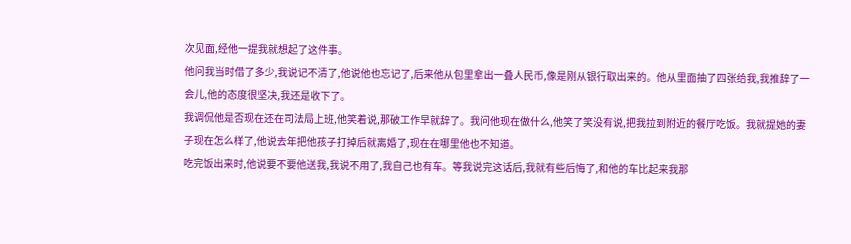次见面,经他一提我就想起了这件事。
他问我当时借了多少,我说记不清了,他说他也忘记了,后来他从包里拿出一叠人民币,像是刚从银行取出来的。他从里面抽了四张给我,我推辞了一会儿,他的态度很坚决,我还是收下了。
我调侃他是否现在还在司法局上班,他笑着说,那破工作早就辞了。我问他现在做什么,他笑了笑没有说,把我拉到附近的餐厅吃饭。我就提她的妻子现在怎么样了,他说去年把他孩子打掉后就离婚了,现在在哪里他也不知道。
吃完饭出来时,他说要不要他送我,我说不用了,我自己也有车。等我说完这话后,我就有些后悔了,和他的车比起来我那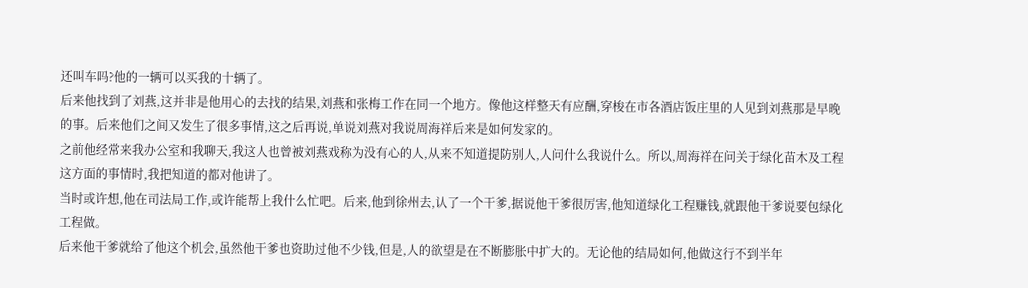还叫车吗?他的一辆可以买我的十辆了。
后来他找到了刘燕,这并非是他用心的去找的结果,刘燕和张梅工作在同一个地方。像他这样整天有应酬,穿梭在市各酒店饭庄里的人见到刘燕那是早晚的事。后来他们之间又发生了很多事情,这之后再说,单说刘燕对我说周海祥后来是如何发家的。
之前他经常来我办公室和我聊天,我这人也曾被刘燕戏称为没有心的人,从来不知道提防别人,人问什么我说什么。所以,周海祥在问关于绿化苗木及工程这方面的事情时,我把知道的都对他讲了。
当时或许想,他在司法局工作,或许能帮上我什么忙吧。后来,他到徐州去,认了一个干爹,据说他干爹很厉害,他知道绿化工程赚钱,就跟他干爹说要包绿化工程做。
后来他干爹就给了他这个机会,虽然他干爹也资助过他不少钱,但是,人的欲望是在不断膨胀中扩大的。无论他的结局如何,他做这行不到半年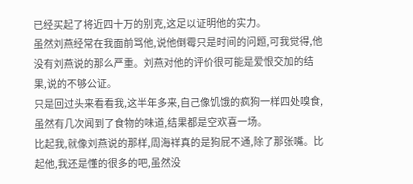已经买起了将近四十万的别克,这足以证明他的实力。
虽然刘燕经常在我面前骂他,说他倒霉只是时间的问题,可我觉得,他没有刘燕说的那么严重。刘燕对他的评价很可能是爱恨交加的结果,说的不够公证。
只是回过头来看看我,这半年多来,自己像饥饿的疯狗一样四处嗅食,虽然有几次闻到了食物的味道,结果都是空欢喜一场。
比起我,就像刘燕说的那样,周海祥真的是狗屁不通,除了那张嘴。比起他,我还是懂的很多的吧,虽然没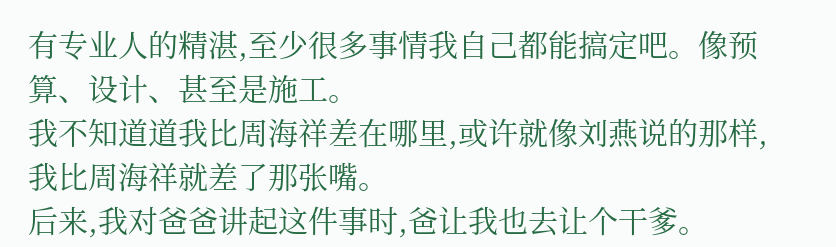有专业人的精湛,至少很多事情我自己都能搞定吧。像预算、设计、甚至是施工。
我不知道道我比周海祥差在哪里,或许就像刘燕说的那样,我比周海祥就差了那张嘴。
后来,我对爸爸讲起这件事时,爸让我也去让个干爹。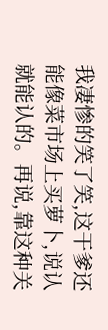我凄惨的笑了笑,这干爹还能像菜市场上买萝卜,说认就能认的。再说,靠这种关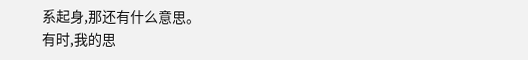系起身,那还有什么意思。
有时,我的思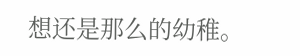想还是那么的幼稚。